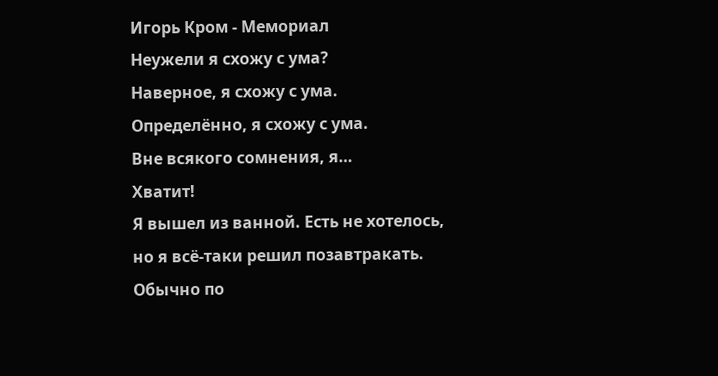Игорь Кром - Мемориал
Неужели я схожу с ума?
Наверное, я схожу с ума.
Определённо, я схожу с ума.
Вне всякого сомнения, я…
Хватит!
Я вышел из ванной. Есть не хотелось, но я всё-таки решил позавтракать. Обычно по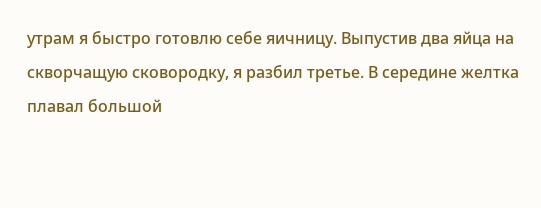утрам я быстро готовлю себе яичницу. Выпустив два яйца на скворчащую сковородку, я разбил третье. В середине желтка плавал большой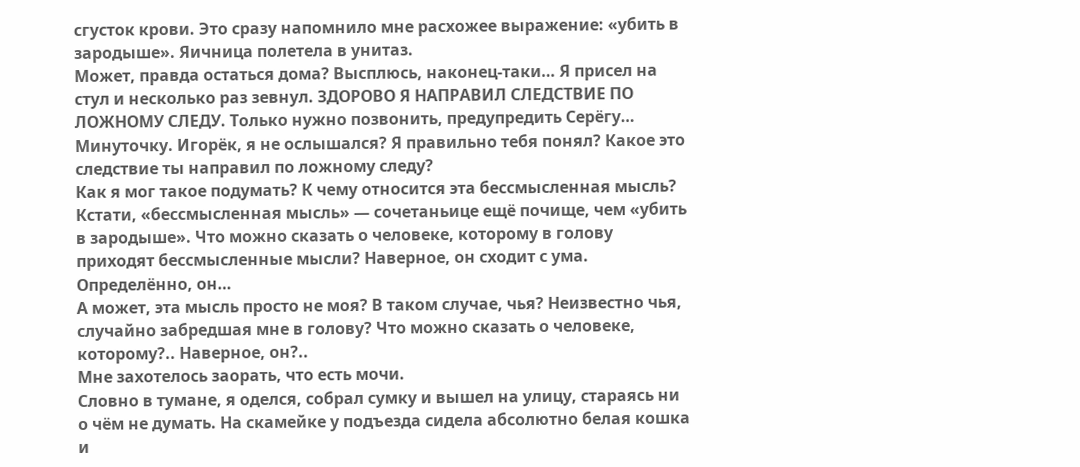сгусток крови. Это сразу напомнило мне расхожее выражение: «убить в зародыше». Яичница полетела в унитаз.
Может, правда остаться дома? Высплюсь, наконец-таки… Я присел на стул и несколько раз зевнул. ЗДОРОВО Я НАПРАВИЛ СЛЕДСТВИЕ ПО ЛОЖНОМУ СЛЕДУ. Только нужно позвонить, предупредить Серёгу…
Минуточку. Игорёк, я не ослышался? Я правильно тебя понял? Какое это следствие ты направил по ложному следу?
Как я мог такое подумать? К чему относится эта бессмысленная мысль? Кстати, «бессмысленная мысль» — сочетаньице ещё почище, чем «убить в зародыше». Что можно сказать о человеке, которому в голову приходят бессмысленные мысли? Наверное, он сходит с ума. Определённо, он…
А может, эта мысль просто не моя? В таком случае, чья? Неизвестно чья, случайно забредшая мне в голову? Что можно сказать о человеке, которому?.. Наверное, он?..
Мне захотелось заорать, что есть мочи.
Словно в тумане, я оделся, собрал сумку и вышел на улицу, стараясь ни о чём не думать. На скамейке у подъезда сидела абсолютно белая кошка и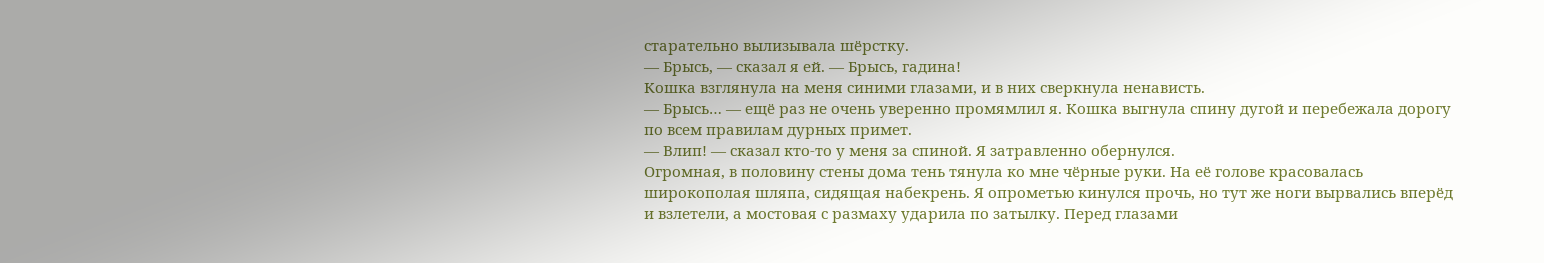старательно вылизывала шёрстку.
— Брысь, — сказал я ей. — Брысь, гадина!
Кошка взглянула на меня синими глазами, и в них сверкнула ненависть.
— Брысь… — ещё раз не очень уверенно промямлил я. Кошка выгнула спину дугой и перебежала дорогу по всем правилам дурных примет.
— Влип! — сказал кто-то у меня за спиной. Я затравленно обернулся.
Огромная, в половину стены дома тень тянула ко мне чёрные руки. На её голове красовалась широкополая шляпа, сидящая набекрень. Я опрометью кинулся прочь, но тут же ноги вырвались вперёд и взлетели, а мостовая с размаху ударила по затылку. Перед глазами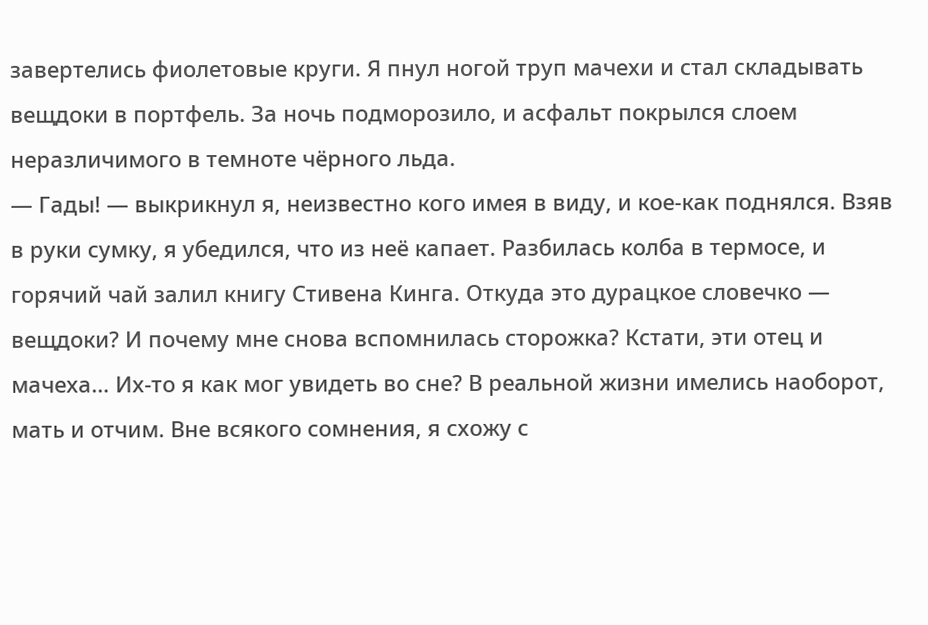завертелись фиолетовые круги. Я пнул ногой труп мачехи и стал складывать вещдоки в портфель. За ночь подморозило, и асфальт покрылся слоем неразличимого в темноте чёрного льда.
— Гады! — выкрикнул я, неизвестно кого имея в виду, и кое-как поднялся. Взяв в руки сумку, я убедился, что из неё капает. Разбилась колба в термосе, и горячий чай залил книгу Стивена Кинга. Откуда это дурацкое словечко — вещдоки? И почему мне снова вспомнилась сторожка? Кстати, эти отец и мачеха… Их-то я как мог увидеть во сне? В реальной жизни имелись наоборот, мать и отчим. Вне всякого сомнения, я схожу с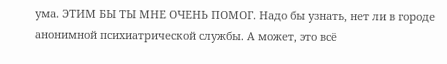ума. ЭТИМ БЫ ТЫ МНЕ ОЧЕНЬ ПОМОГ. Надо бы узнать, нет ли в городе анонимной психиатрической службы. А может, это всё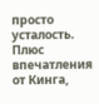просто усталость. Плюс впечатления от Кинга,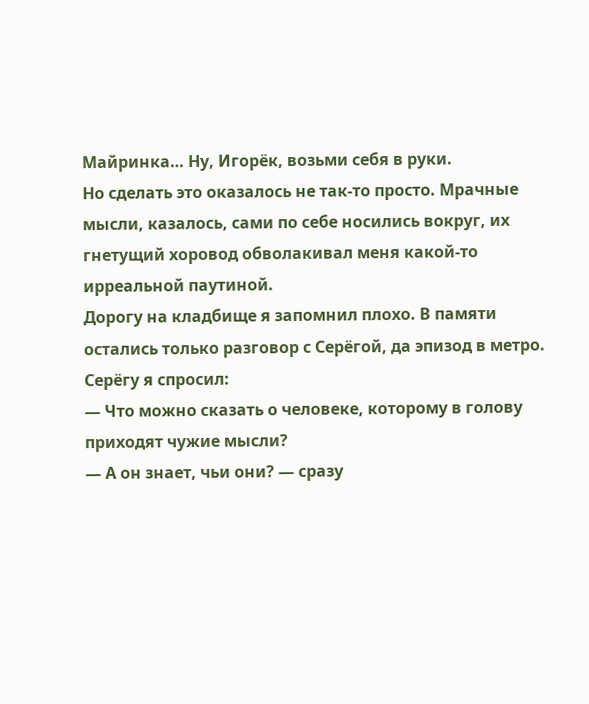Майринка… Ну, Игорёк, возьми себя в руки.
Но сделать это оказалось не так-то просто. Мрачные мысли, казалось, сами по себе носились вокруг, их гнетущий хоровод обволакивал меня какой-то ирреальной паутиной.
Дорогу на кладбище я запомнил плохо. В памяти остались только разговор с Серёгой, да эпизод в метро.
Серёгу я спросил:
— Что можно сказать о человеке, которому в голову приходят чужие мысли?
— А он знает, чьи они? — сразу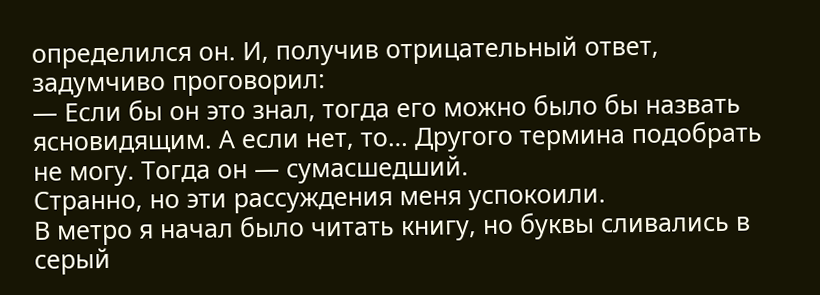определился он. И, получив отрицательный ответ, задумчиво проговорил:
— Если бы он это знал, тогда его можно было бы назвать ясновидящим. А если нет, то… Другого термина подобрать не могу. Тогда он — сумасшедший.
Странно, но эти рассуждения меня успокоили.
В метро я начал было читать книгу, но буквы сливались в серый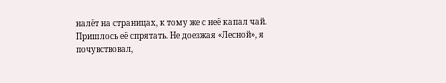налёт на страницах, к тому же с неё капал чай. Пришлось её спрятать. Не доезжая «Лесной», я почувствовал,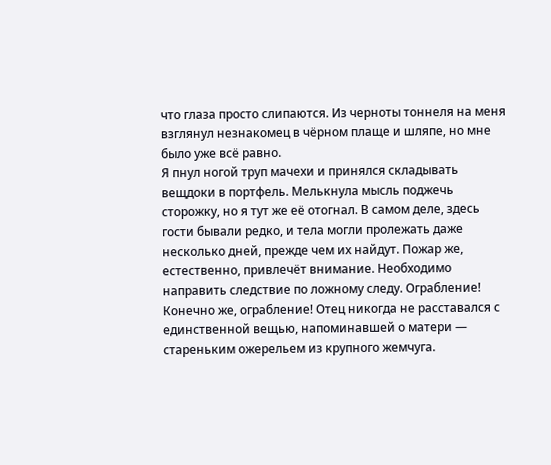что глаза просто слипаются. Из черноты тоннеля на меня взглянул незнакомец в чёрном плаще и шляпе, но мне было уже всё равно.
Я пнул ногой труп мачехи и принялся складывать вещдоки в портфель. Мелькнула мысль поджечь сторожку, но я тут же её отогнал. В самом деле, здесь гости бывали редко, и тела могли пролежать даже несколько дней, прежде чем их найдут. Пожар же, естественно, привлечёт внимание. Необходимо направить следствие по ложному следу. Ограбление! Конечно же, ограбление! Отец никогда не расставался с единственной вещью, напоминавшей о матери — стареньким ожерельем из крупного жемчуга.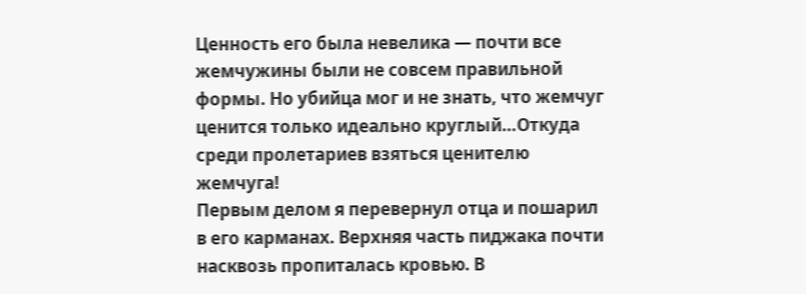Ценность его была невелика — почти все жемчужины были не совсем правильной формы. Но убийца мог и не знать, что жемчуг ценится только идеально круглый…Откуда среди пролетариев взяться ценителю жемчуга!
Первым делом я перевернул отца и пошарил в его карманах. Верхняя часть пиджака почти насквозь пропиталась кровью. В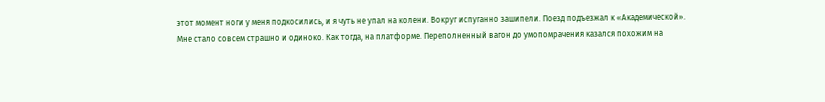этот момент ноги у меня подкосились, и я чуть не упал на колени. Вокруг испуганно зашипели. Поезд подъезжал к «Академической».
Мне стало совсем страшно и одиноко. Как тогда, на платформе. Переполненный вагон до умопомрачения казался похожим на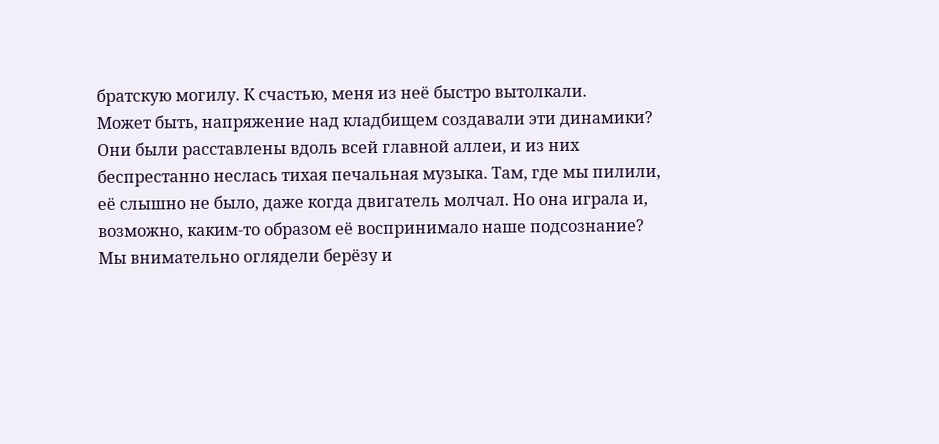братскую могилу. К счастью, меня из неё быстро вытолкали.
Может быть, напряжение над кладбищем создавали эти динамики? Они были расставлены вдоль всей главной аллеи, и из них беспрестанно неслась тихая печальная музыка. Там, где мы пилили, её слышно не было, даже когда двигатель молчал. Но она играла и, возможно, каким-то образом её воспринимало наше подсознание?
Мы внимательно оглядели берёзу и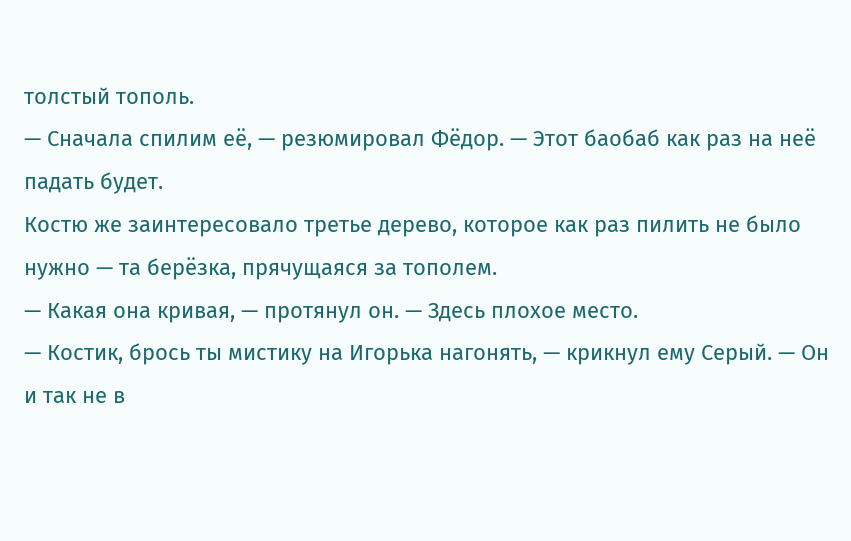толстый тополь.
— Сначала спилим её, — резюмировал Фёдор. — Этот баобаб как раз на неё падать будет.
Костю же заинтересовало третье дерево, которое как раз пилить не было нужно — та берёзка, прячущаяся за тополем.
— Какая она кривая, — протянул он. — Здесь плохое место.
— Костик, брось ты мистику на Игорька нагонять, — крикнул ему Серый. — Он и так не в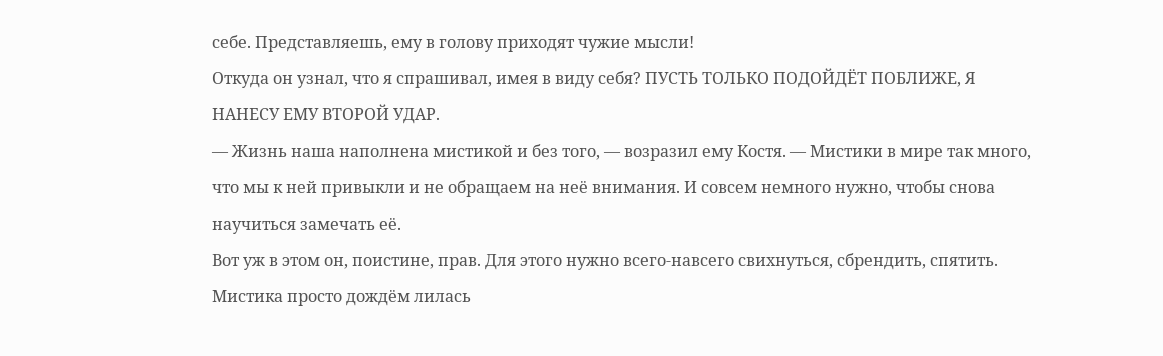себе. Представляешь, ему в голову приходят чужие мысли!
Откуда он узнал, что я спрашивал, имея в виду себя? ПУСТЬ ТОЛЬКО ПОДОЙДЁТ ПОБЛИЖЕ, Я НАНЕСУ ЕМУ ВТОРОЙ УДАР.
— Жизнь наша наполнена мистикой и без того, — возразил ему Костя. — Мистики в мире так много, что мы к ней привыкли и не обращаем на неё внимания. И совсем немного нужно, чтобы снова научиться замечать её.
Вот уж в этом он, поистине, прав. Для этого нужно всего-навсего свихнуться, сбрендить, спятить. Мистика просто дождём лилась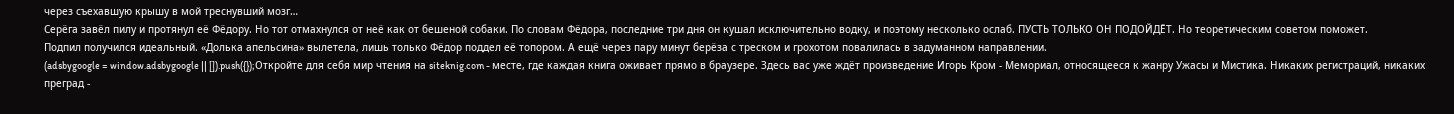через съехавшую крышу в мой треснувший мозг…
Серёга завёл пилу и протянул её Фёдору. Но тот отмахнулся от неё как от бешеной собаки. По словам Фёдора, последние три дня он кушал исключительно водку, и поэтому несколько ослаб. ПУСТЬ ТОЛЬКО ОН ПОДОЙДЁТ. Но теоретическим советом поможет.
Подпил получился идеальный. «Долька апельсина» вылетела, лишь только Фёдор поддел её топором. А ещё через пару минут берёза с треском и грохотом повалилась в задуманном направлении.
(adsbygoogle = window.adsbygoogle || []).push({});Откройте для себя мир чтения на siteknig.com - месте, где каждая книга оживает прямо в браузере. Здесь вас уже ждёт произведение Игорь Кром - Мемориал, относящееся к жанру Ужасы и Мистика. Никаких регистраций, никаких преград -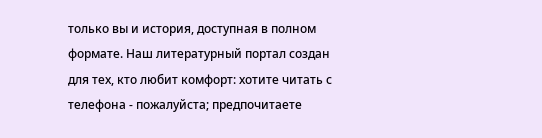только вы и история, доступная в полном формате. Наш литературный портал создан для тех, кто любит комфорт: хотите читать с телефона - пожалуйста; предпочитаете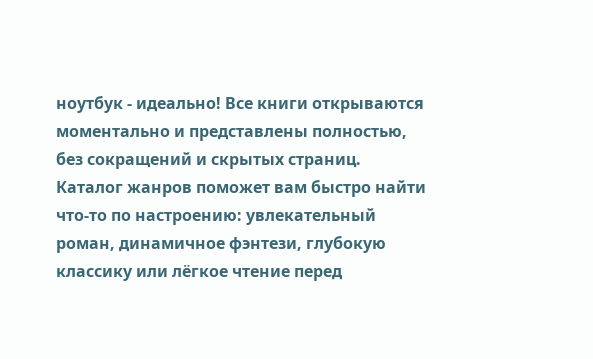ноутбук - идеально! Все книги открываются моментально и представлены полностью, без сокращений и скрытых страниц. Каталог жанров поможет вам быстро найти что-то по настроению: увлекательный роман, динамичное фэнтези, глубокую классику или лёгкое чтение перед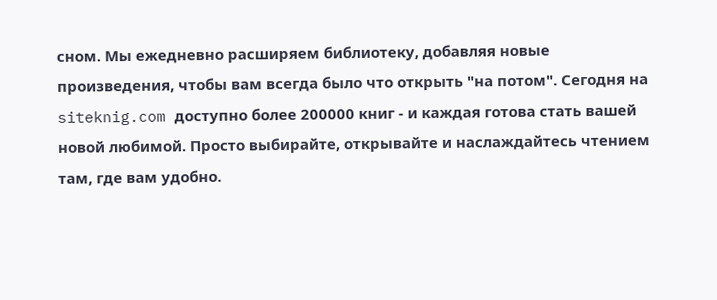сном. Мы ежедневно расширяем библиотеку, добавляя новые произведения, чтобы вам всегда было что открыть "на потом". Сегодня на siteknig.com доступно более 200000 книг - и каждая готова стать вашей новой любимой. Просто выбирайте, открывайте и наслаждайтесь чтением там, где вам удобно.